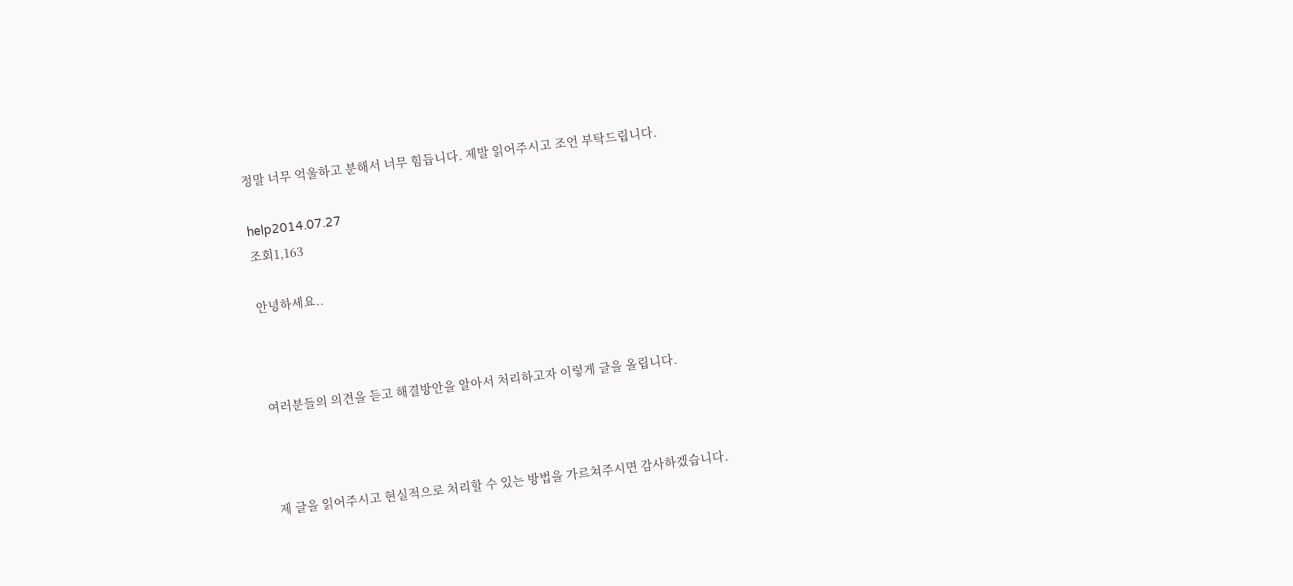정말 너무 억울하고 분해서 너무 힘듭니다. 제발 읽어주시고 조언 부탁드립니다.

help2014.07.27
조회1,163

안녕하세요..



여러분들의 의견을 듣고 해결방안을 알아서 처리하고자 이렇게 글을 올립니다.



제 글을 읽어주시고 현실적으로 처리할 수 있는 방법을 가르쳐주시면 감사하겠습니다.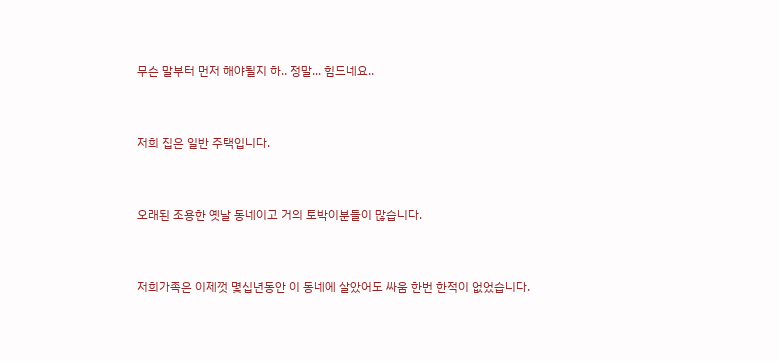무슨 말부터 먼저 해야될지 하.. 정말... 힘드네요..



저희 집은 일반 주택입니다.



오래된 조용한 옛날 동네이고 거의 토박이분들이 많습니다.



저희가족은 이제껏 몇십년동안 이 동네에 살았어도 싸움 한번 한적이 없었습니다.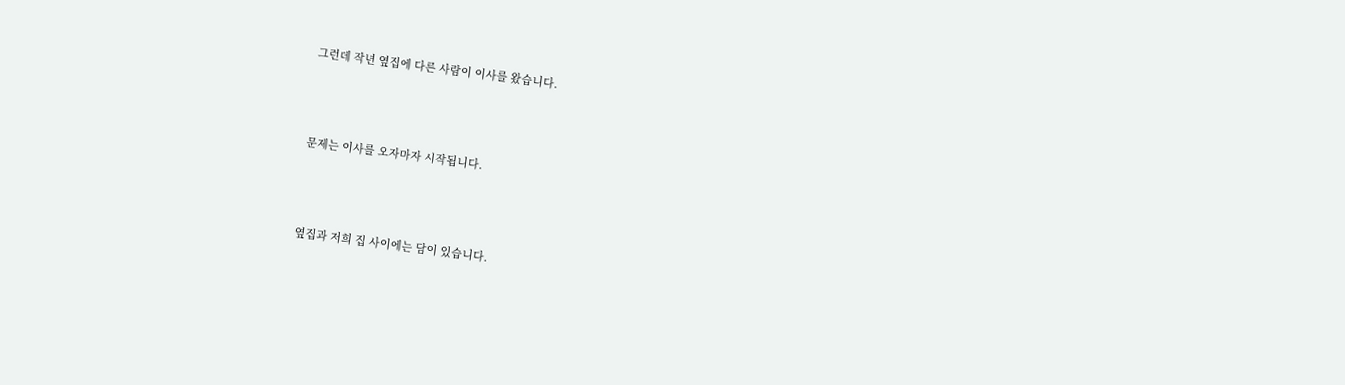그런데 작년 옆집에 다른 사람이 이사를 왔습니다.



문제는 이사를 오자마자 시작됩니다.



옆집과 저희 집 사이에는 담이 있습니다.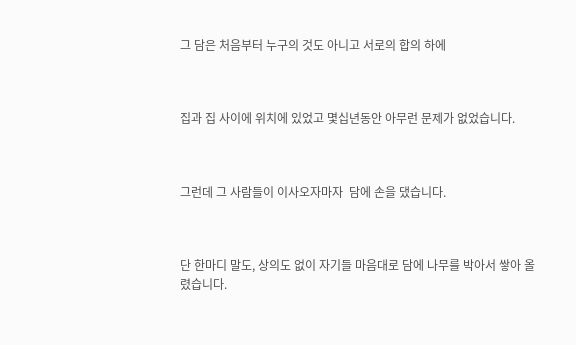그 담은 처음부터 누구의 것도 아니고 서로의 합의 하에



집과 집 사이에 위치에 있었고 몇십년동안 아무런 문제가 없었습니다.



그런데 그 사람들이 이사오자마자  담에 손을 댔습니다.



단 한마디 말도, 상의도 없이 자기들 마음대로 담에 나무를 박아서 쌓아 올렸습니다.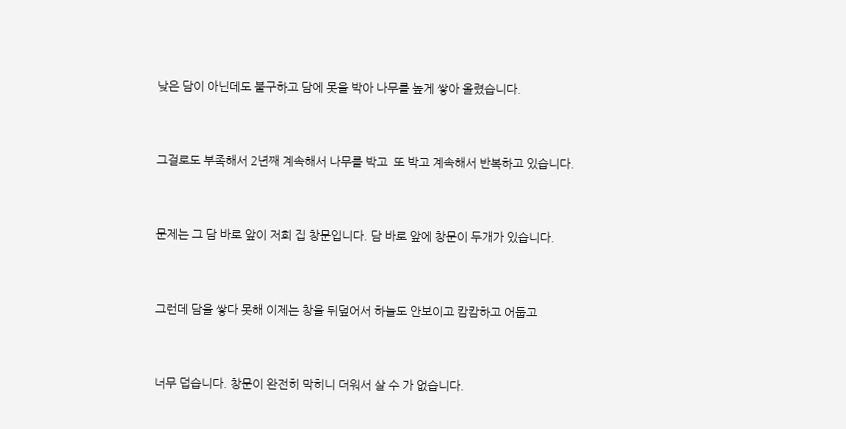낮은 담이 아닌데도 불구하고 담에 못을 박아 나무를 높게 쌓아 올렸습니다.



그걸로도 부족해서 2년째 계속해서 나무를 박고  또 박고 계속해서 반복하고 있습니다.



문제는 그 담 바로 앞이 저희 집 창문입니다. 담 바로 앞에 창문이 두개가 있습니다.



그런데 담을 쌓다 못해 이제는 창을 뒤덮어서 하늘도 안보이고 캄캄하고 어둡고



너무 덥습니다. 창문이 완전히 막히니 더워서 살 수 가 없습니다.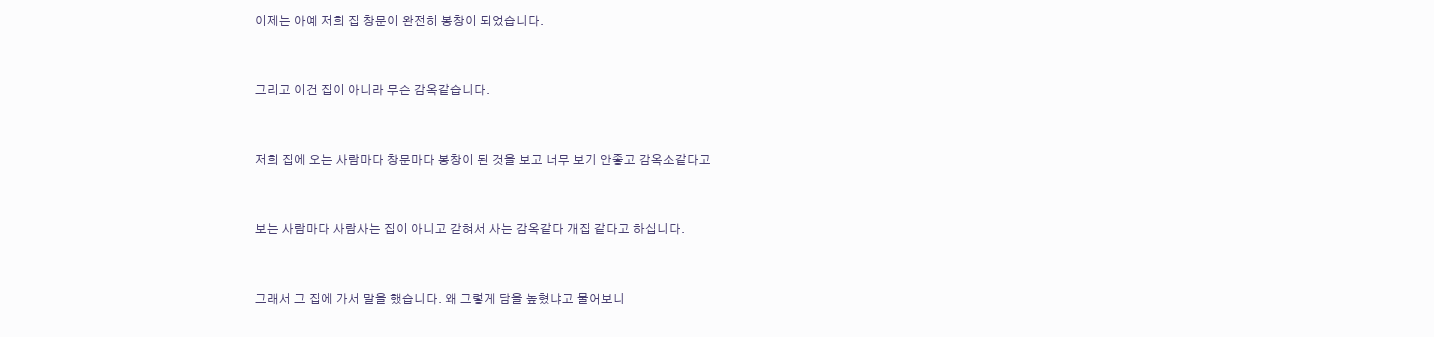이제는 아예 저희 집 창문이 완전히 봉창이 되었습니다.



그리고 이건 집이 아니라 무슨 감옥같습니다.



저희 집에 오는 사람마다 창문마다 봉창이 된 것을 보고 너무 보기 안좋고 감옥소같다고



보는 사람마다 사람사는 집이 아니고 갇혀서 사는 감옥같다 개집 같다고 하십니다.



그래서 그 집에 가서 말을 했습니다. 왜 그렇게 담을 높혔냐고 물어보니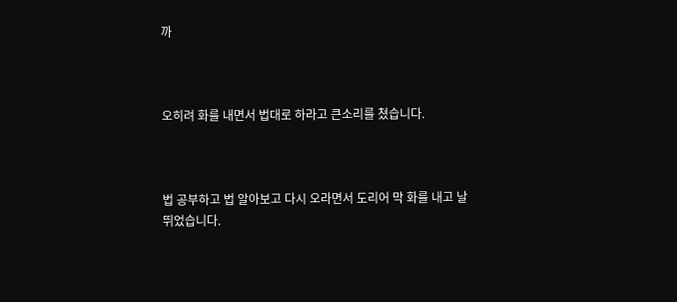까



오히려 화를 내면서 법대로 하라고 큰소리를 쳤습니다.



법 공부하고 법 알아보고 다시 오라면서 도리어 막 화를 내고 날뛰었습니다.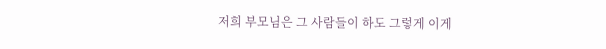저희 부모님은 그 사람들이 하도 그렇게 이게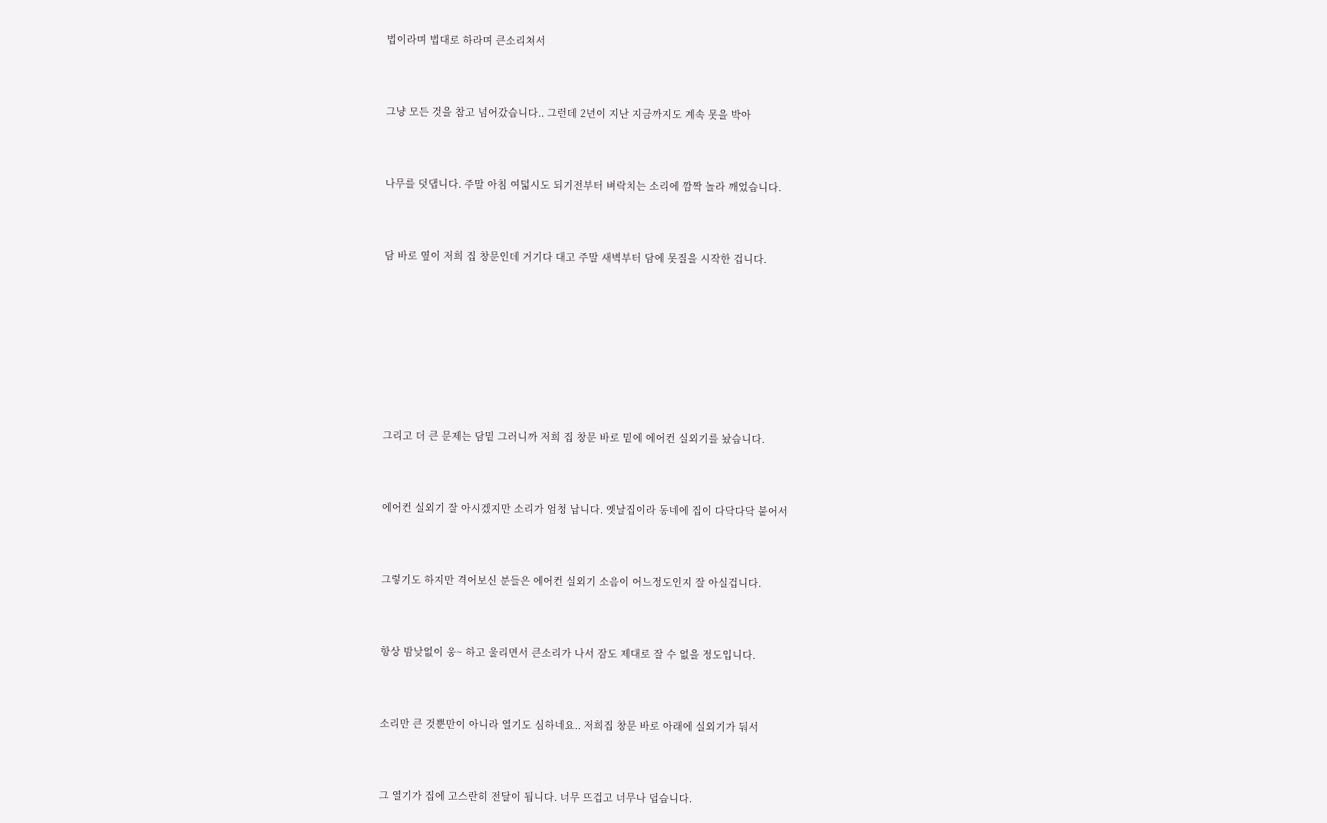법이라며 법대로 하라며 큰소리쳐서



그냥 모든 것을 참고 넘어갔습니다.. 그런데 2년이 지난 지금까지도 계속 못을 박아



나무를 덧댑니다. 주말 아침 여덟시도 되기전부터 벼락치는 소리에 깜짝 놀라 깨었습니다.



담 바로 옆이 저희 집 창문인데 거기다 대고 주말 새벽부터 담에 못질을 시작한 겁니다.









그리고 더 큰 문제는 담밑 그러니까 저희 집 창문 바로 밑에 에어컨 실외기를 놨습니다.



에어컨 실외기 잘 아시겠지만 소리가 엄청 납니다. 옛날집이라 동네에 집이 다닥다닥 붙어서



그렇기도 하지만 격어보신 분들은 에어컨 실외기 소음이 어느정도인지 잘 아실겁니다.



항상 밤낮없이 웅~ 하고 울리면서 큰소리가 나서 잠도 제대로 잘 수 없을 정도입니다.



소리만 큰 것뿐만이 아니라 열기도 심하네요.. 저희집 창문 바로 아래에 실외기가 둬서



그 열기가 집에 고스란히 전달이 됩니다. 너무 뜨겁고 너무나 덥습니다.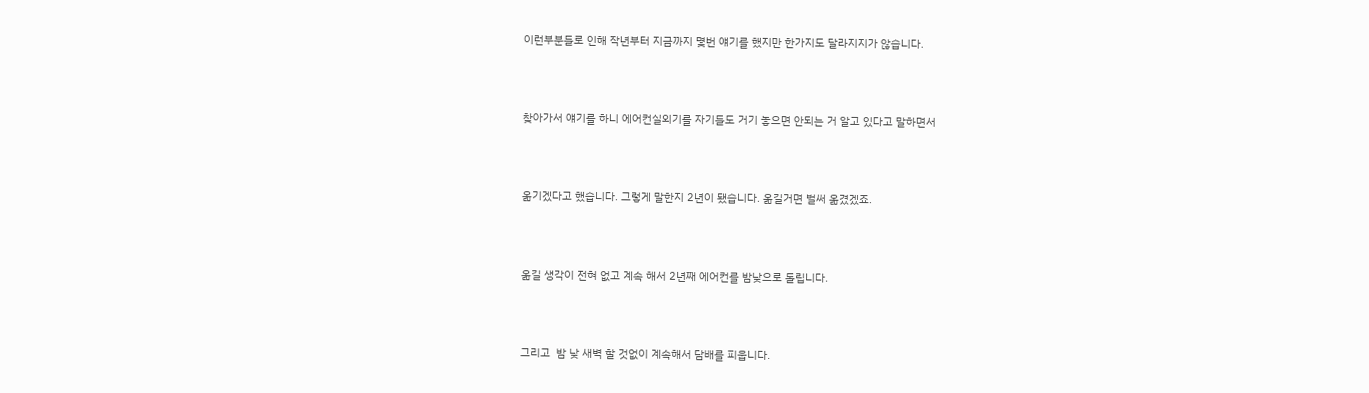이런부분들로 인해 작년부터 지금까지 몇번 얘기를 했지만 한가지도 달라지지가 않습니다.



찾아가서 얘기를 하니 에어컨실외기를 자기들도 거기 놓으면 안되는 거 알고 있다고 말하면서



옮기겠다고 했습니다. 그렇게 말한지 2년이 됐습니다. 옮길거면 벌써 옮겼겠죠.



옮길 생각이 전혀 없고 계속 해서 2년째 에어컨를 밤낮으로 돌립니다.



그리고  밤 낮 새벽 할 것없이 계속해서 담배를 피웁니다.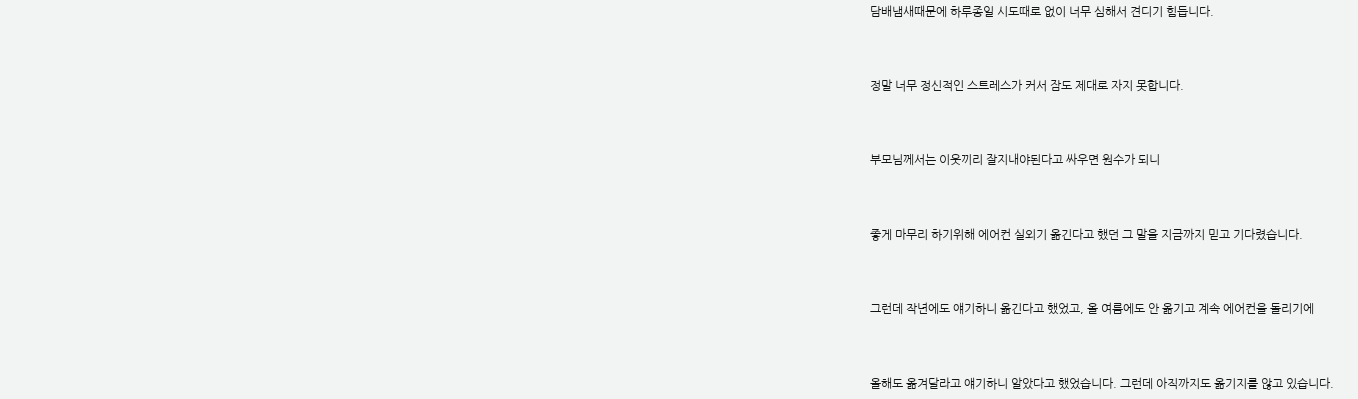담배냄새때문에 하루종일 시도때로 없이 너무 심해서 견디기 힘듭니다.



정말 너무 정신적인 스트레스가 커서 잠도 제대로 자지 못합니다.



부모님께서는 이웃끼리 잘지내야된다고 싸우면 원수가 되니



좋게 마무리 하기위해 에어컨 실외기 옮긴다고 했던 그 말을 지금까지 믿고 기다렸습니다.



그런데 작년에도 얘기하니 옮긴다고 했었고, 올 여름에도 안 옮기고 계속 에어컨을 돌리기에



올해도 옮겨달라고 얘기하니 알았다고 했었습니다. 그런데 아직까지도 옮기지를 않고 있습니다.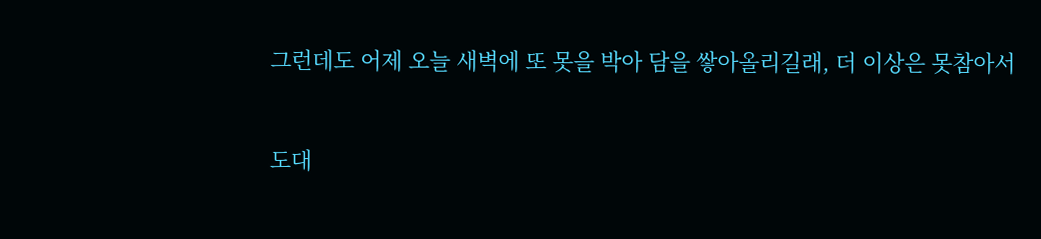그런데도 어제 오늘 새벽에 또 못을 박아 담을 쌓아올리길래, 더 이상은 못참아서



도대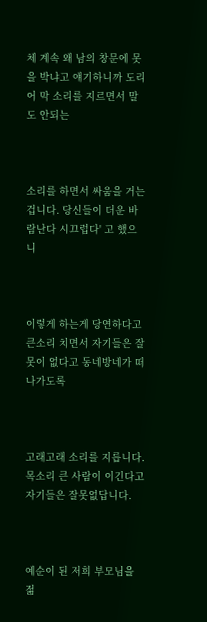체 계속 왜 남의 창문에 못을 박냐고 얘기하니까 도리어 막 소리를 지르면서 말도 안되는



소리를 하면서 싸움을 거는 겁니다. 당신들이 더운 바람난다 시끄럽다' 고 했으니



이렇게 하는게 당연하다고 큰소리 치면서 자기들은 잘못이 없다고 동네방네가 떠나가도록



고래고래 소리를 지릅니다. 목소리 큰 사람이 이긴다고 자기들은 잘못없답니다.



예순이 된 저희 부모님을 젊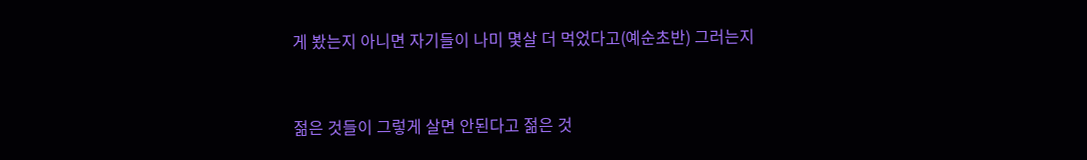게 봤는지 아니면 자기들이 나미 몇살 더 먹었다고(예순초반) 그러는지



젊은 것들이 그렇게 살면 안된다고 젊은 것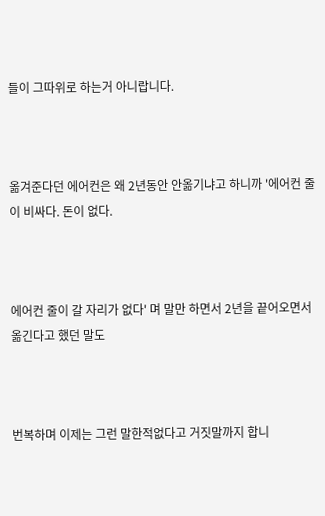들이 그따위로 하는거 아니랍니다.



옮겨준다던 에어컨은 왜 2년동안 안옮기냐고 하니까 '에어컨 줄이 비싸다. 돈이 없다.



에어컨 줄이 갈 자리가 없다' 며 말만 하면서 2년을 끝어오면서 옮긴다고 했던 말도



번복하며 이제는 그런 말한적없다고 거짓말까지 합니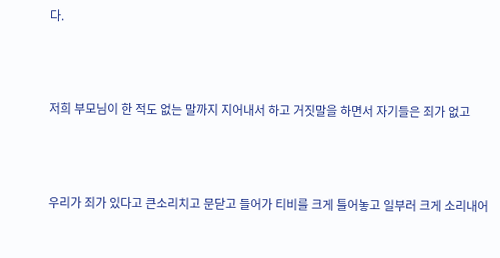다.



저희 부모님이 한 적도 없는 말까지 지어내서 하고 거짓말을 하면서 자기들은 죄가 없고



우리가 죄가 있다고 큰소리치고 문닫고 들어가 티비를 크게 틀어놓고 일부러 크게 소리내어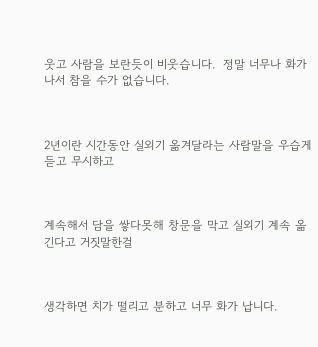웃고 사람을 보란듯이 비웃습니다.  정말 너무나 화가 나서 참을 수가 없습니다.



2년이란 시간동안 실외기 옮겨달라는 사람말을 우습게 듣고 무시하고



계속해서 담을 쌓다못해 창문을 막고 실외기 계속 옮긴다고 거짓말한걸



생각하면 치가 떨리고 분하고 너무 화가 납니다.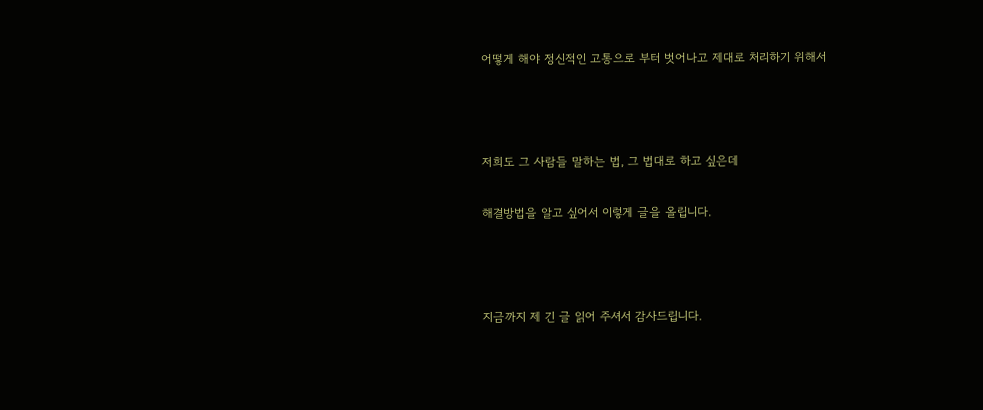어떻게 해야 정신적인 고통으로 부터 벗어나고 제대로 처리하기 위해서



저희도 그 사람들 말하는 법, 그 법대로 하고 싶은데

해결방법을 알고 싶어서 이렇게 글을 올립니다.



지금까지 제 긴 글 읽어 주셔서 감사드립니다.